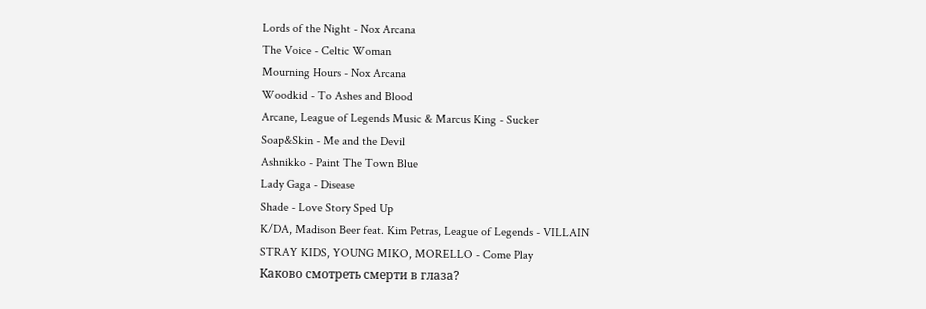Lords of the Night - Nox Arcana
The Voice - Celtic Woman
Mourning Hours - Nox Arcana
Woodkid - To Ashes and Blood
Arcane, League of Legends Music & Marcus King - Sucker
Soap&Skin - Me and the Devil
Ashnikko - Paint The Town Blue
Lady Gaga - Disease
Shade - Love Story Sped Up
K/DA, Madison Beer feat. Kim Petras, League of Legends - VILLAIN
STRAY KIDS, YOUNG MIKO, MORELLO - Come Play
Каково смотреть смерти в глаза?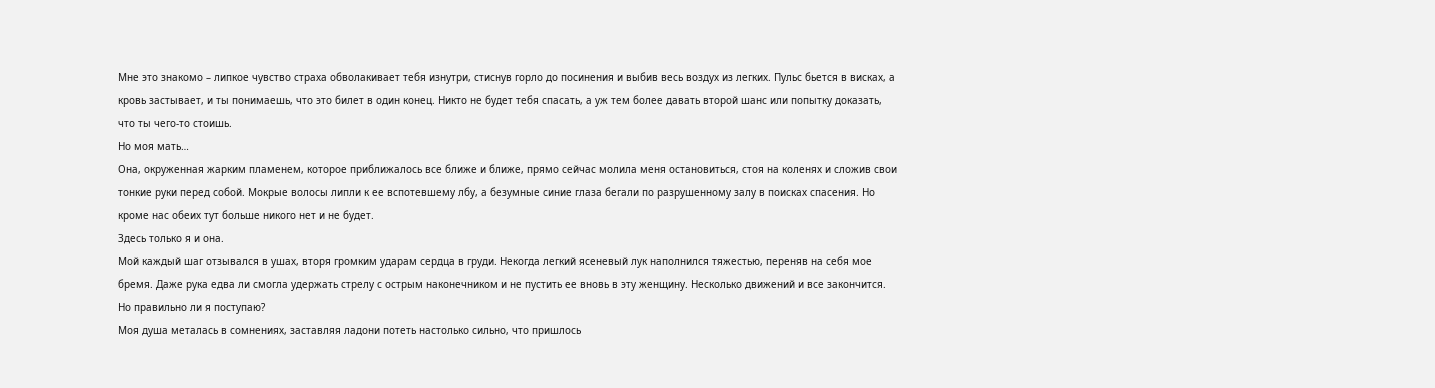Мне это знакомо – липкое чувство страха обволакивает тебя изнутри, стиснув горло до посинения и выбив весь воздух из легких. Пульс бьется в висках, а кровь застывает, и ты понимаешь, что это билет в один конец. Никто не будет тебя спасать, а уж тем более давать второй шанс или попытку доказать, что ты чего-то стоишь.
Но моя мать…
Она, окруженная жарким пламенем, которое приближалось все ближе и ближе, прямо сейчас молила меня остановиться, стоя на коленях и сложив свои тонкие руки перед собой. Мокрые волосы липли к ее вспотевшему лбу, а безумные синие глаза бегали по разрушенному залу в поисках спасения. Но кроме нас обеих тут больше никого нет и не будет.
Здесь только я и она.
Мой каждый шаг отзывался в ушах, вторя громким ударам сердца в груди. Некогда легкий ясеневый лук наполнился тяжестью, переняв на себя мое бремя. Даже рука едва ли смогла удержать стрелу с острым наконечником и не пустить ее вновь в эту женщину. Несколько движений и все закончится.
Но правильно ли я поступаю?
Моя душа металась в сомнениях, заставляя ладони потеть настолько сильно, что пришлось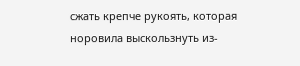сжать крепче рукоять, которая норовила выскользнуть из-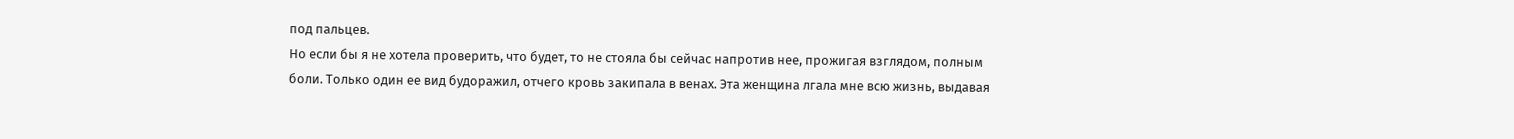под пальцев.
Но если бы я не хотела проверить, что будет, то не стояла бы сейчас напротив нее, прожигая взглядом, полным боли. Только один ее вид будоражил, отчего кровь закипала в венах. Эта женщина лгала мне всю жизнь, выдавая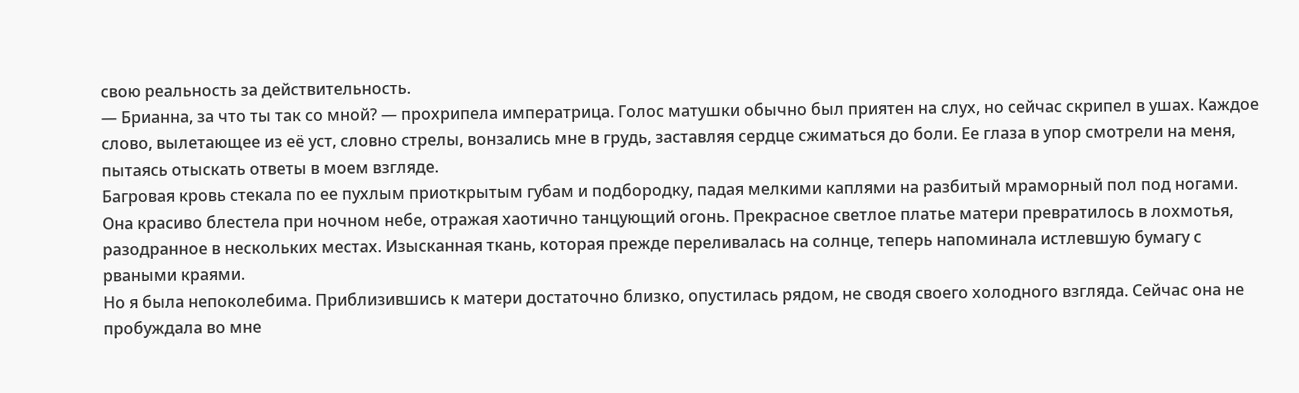свою реальность за действительность.
— Брианна, за что ты так со мной? — прохрипела императрица. Голос матушки обычно был приятен на слух, но сейчас скрипел в ушах. Каждое слово, вылетающее из её уст, словно стрелы, вонзались мне в грудь, заставляя сердце сжиматься до боли. Ее глаза в упор смотрели на меня, пытаясь отыскать ответы в моем взгляде.
Багровая кровь стекала по ее пухлым приоткрытым губам и подбородку, падая мелкими каплями на разбитый мраморный пол под ногами. Она красиво блестела при ночном небе, отражая хаотично танцующий огонь. Прекрасное светлое платье матери превратилось в лохмотья, разодранное в нескольких местах. Изысканная ткань, которая прежде переливалась на солнце, теперь напоминала истлевшую бумагу с рваными краями.
Но я была непоколебима. Приблизившись к матери достаточно близко, опустилась рядом, не сводя своего холодного взгляда. Сейчас она не пробуждала во мне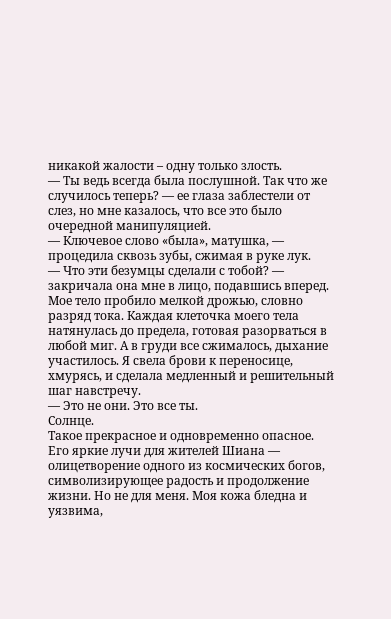никакой жалости – одну только злость.
— Ты ведь всегда была послушной. Так что же случилось теперь? — ее глаза заблестели от слез, но мне казалось, что все это было очередной манипуляцией.
— Ключевое слово «была», матушка, — процедила сквозь зубы, сжимая в руке лук.
— Что эти безумцы сделали с тобой? — закричала она мне в лицо, подавшись вперед.
Мое тело пробило мелкой дрожью, словно разряд тока. Каждая клеточка моего тела натянулась до предела, готовая разорваться в любой миг. А в груди все сжималось, дыхание участилось. Я свела брови к переносице, хмурясь, и сделала медленный и решительный шаг навстречу.
— Это не они. Это все ты.
Солнце.
Такое прекрасное и одновременно опасное. Его яркие лучи для жителей Шиана — олицетворение одного из космических богов, символизирующее радость и продолжение жизни. Но не для меня. Моя кожа бледна и уязвима,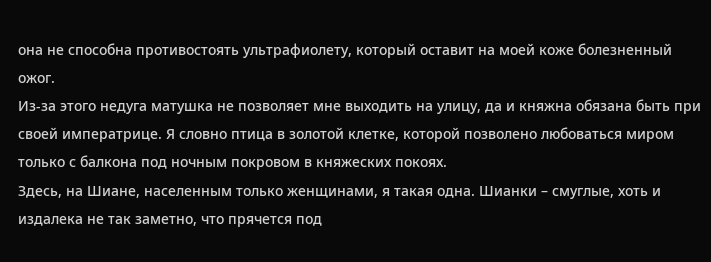она не способна противостоять ультрафиолету, который оставит на моей коже болезненный ожог.
Из-за этого недуга матушка не позволяет мне выходить на улицу, да и княжна обязана быть при своей императрице. Я словно птица в золотой клетке, которой позволено любоваться миром только с балкона под ночным покровом в княжеских покоях.
Здесь, на Шиане, населенным только женщинами, я такая одна. Шианки – смуглые, хоть и издалека не так заметно, что прячется под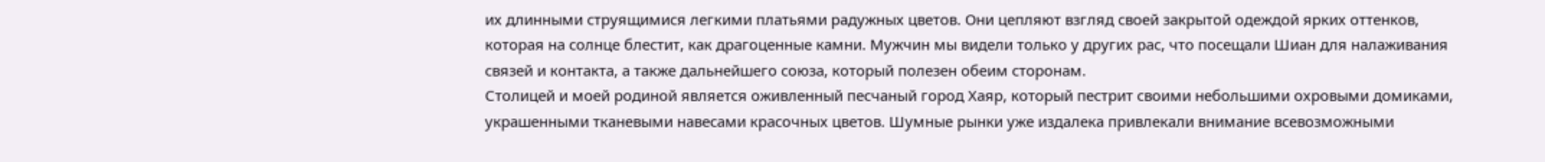их длинными струящимися легкими платьями радужных цветов. Они цепляют взгляд своей закрытой одеждой ярких оттенков, которая на солнце блестит, как драгоценные камни. Мужчин мы видели только у других рас, что посещали Шиан для налаживания связей и контакта, а также дальнейшего союза, который полезен обеим сторонам.
Столицей и моей родиной является оживленный песчаный город Хаяр, который пестрит своими небольшими охровыми домиками, украшенными тканевыми навесами красочных цветов. Шумные рынки уже издалека привлекали внимание всевозможными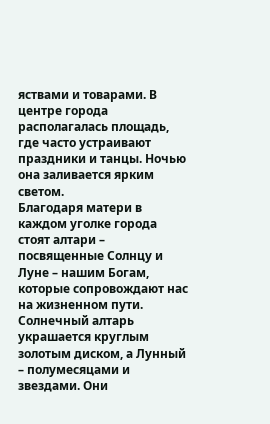яствами и товарами. В центре города располагалась площадь, где часто устраивают праздники и танцы. Ночью она заливается ярким светом.
Благодаря матери в каждом уголке города стоят алтари – посвященные Солнцу и Луне – нашим Богам, которые сопровождают нас на жизненном пути. Солнечный алтарь украшается круглым золотым диском, а Лунный – полумесяцами и звездами. Они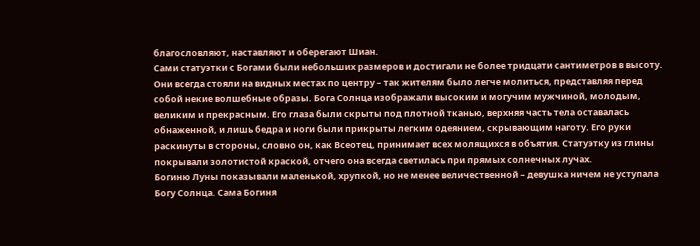благословляют, наставляют и оберегают Шиан.
Сами статуэтки с Богами были небольших размеров и достигали не более тридцати сантиметров в высоту. Они всегда стояли на видных местах по центру – так жителям было легче молиться, представляя перед собой некие волшебные образы. Бога Солнца изображали высоким и могучим мужчиной, молодым, великим и прекрасным. Его глаза были скрыты под плотной тканью, верхняя часть тела оставалась обнаженной, и лишь бедра и ноги были прикрыты легким одеянием, скрывающим наготу. Его руки раскинуты в стороны, словно он, как Всеотец, принимает всех молящихся в объятия. Статуэтку из глины покрывали золотистой краской, отчего она всегда светилась при прямых солнечных лучах.
Богиню Луны показывали маленькой, хрупкой, но не менее величественной – девушка ничем не уступала Богу Солнца. Сама Богиня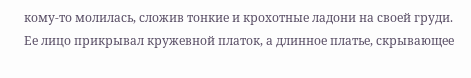кому-то молилась, сложив тонкие и крохотные ладони на своей груди. Ее лицо прикрывал кружевной платок, а длинное платье, скрывающее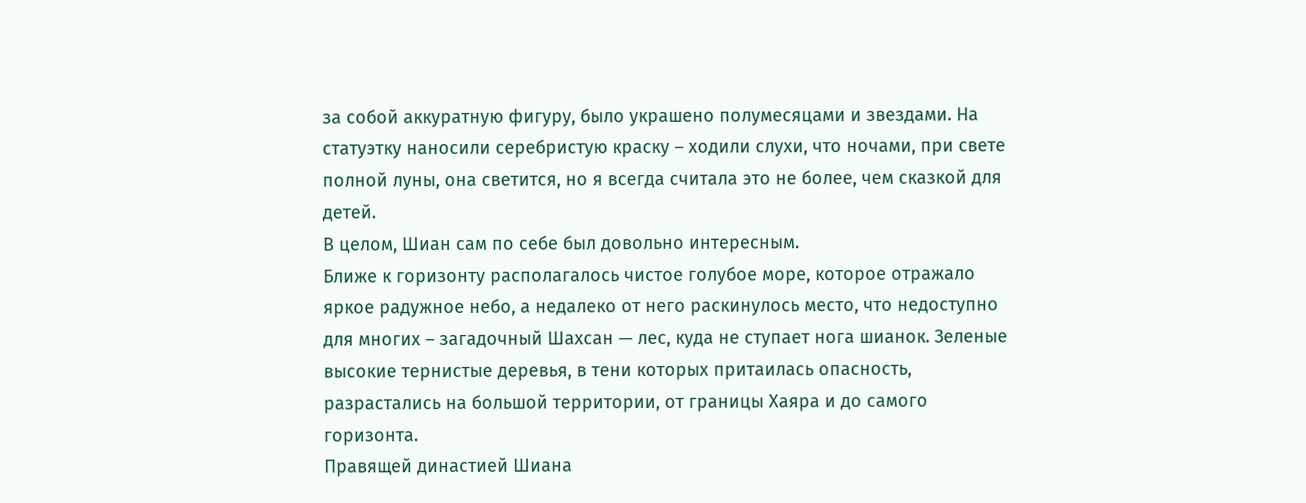за собой аккуратную фигуру, было украшено полумесяцами и звездами. На статуэтку наносили серебристую краску – ходили слухи, что ночами, при свете полной луны, она светится, но я всегда считала это не более, чем сказкой для детей.
В целом, Шиан сам по себе был довольно интересным.
Ближе к горизонту располагалось чистое голубое море, которое отражало яркое радужное небо, а недалеко от него раскинулось место, что недоступно для многих – загадочный Шахсан — лес, куда не ступает нога шианок. Зеленые высокие тернистые деревья, в тени которых притаилась опасность, разрастались на большой территории, от границы Хаяра и до самого горизонта.
Правящей династией Шиана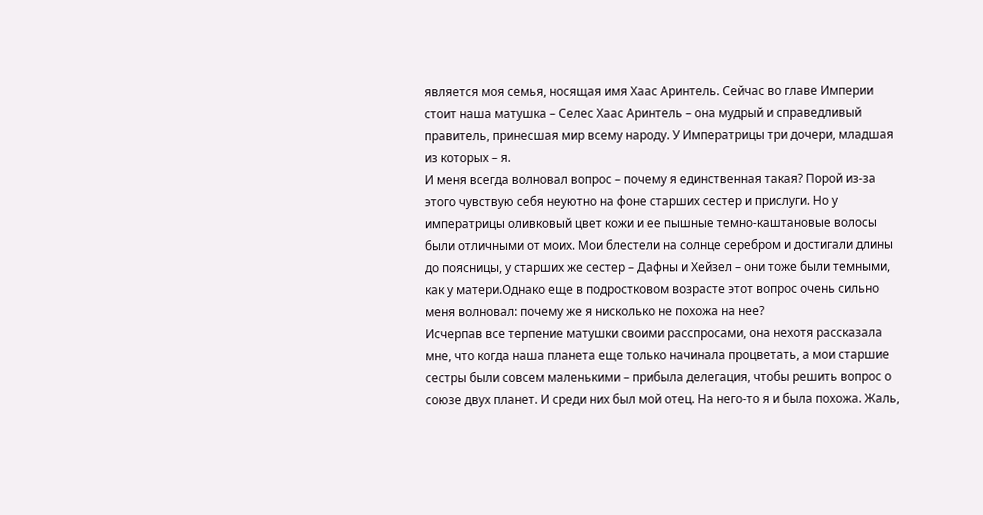является моя семья, носящая имя Хаас Аринтель. Сейчас во главе Империи стоит наша матушка – Селес Хаас Аринтель – она мудрый и справедливый правитель, принесшая мир всему народу. У Императрицы три дочери, младшая из которых – я.
И меня всегда волновал вопрос – почему я единственная такая? Порой из-за этого чувствую себя неуютно на фоне старших сестер и прислуги. Но у императрицы оливковый цвет кожи и ее пышные темно-каштановые волосы были отличными от моих. Мои блестели на солнце серебром и достигали длины до поясницы, у старших же сестер – Дафны и Хейзел – они тоже были темными, как у матери.Однако еще в подростковом возрасте этот вопрос очень сильно меня волновал: почему же я нисколько не похожа на нее?
Исчерпав все терпение матушки своими расспросами, она нехотя рассказала мне, что когда наша планета еще только начинала процветать, а мои старшие сестры были совсем маленькими – прибыла делегация, чтобы решить вопрос о союзе двух планет. И среди них был мой отец. На него-то я и была похожа. Жаль,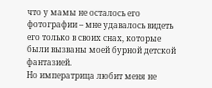что у мамы не осталось его фотографии – мне удавалось видеть его только в своих снах, которые были вызваны моей бурной детской фантазией.
Но императрица любит меня не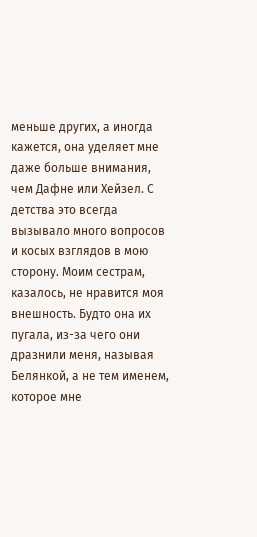меньше других, а иногда кажется, она уделяет мне даже больше внимания, чем Дафне или Хейзел. С детства это всегда вызывало много вопросов и косых взглядов в мою сторону. Моим сестрам, казалось, не нравится моя внешность. Будто она их пугала, из-за чего они дразнили меня, называя Белянкой, а не тем именем, которое мне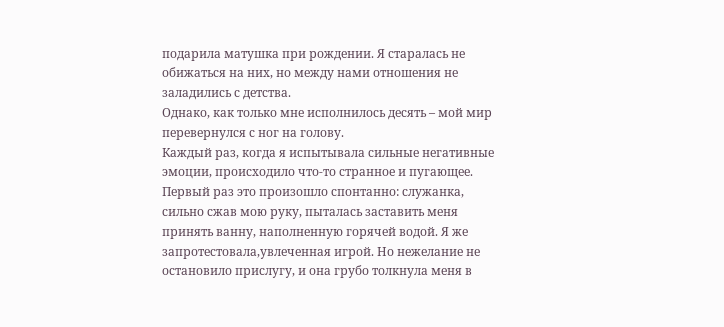подарила матушка при рождении. Я старалась не обижаться на них, но между нами отношения не заладились с детства.
Однако, как только мне исполнилось десять – мой мир перевернулся с ног на голову.
Каждый раз, когда я испытывала сильные негативные эмоции, происходило что-то странное и пугающее. Первый раз это произошло спонтанно: служанка, сильно сжав мою руку, пыталась заставить меня принять ванну, наполненную горячей водой. Я же запротестовала,увлеченная игрой. Но нежелание не остановило прислугу, и она грубо толкнула меня в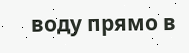воду прямо в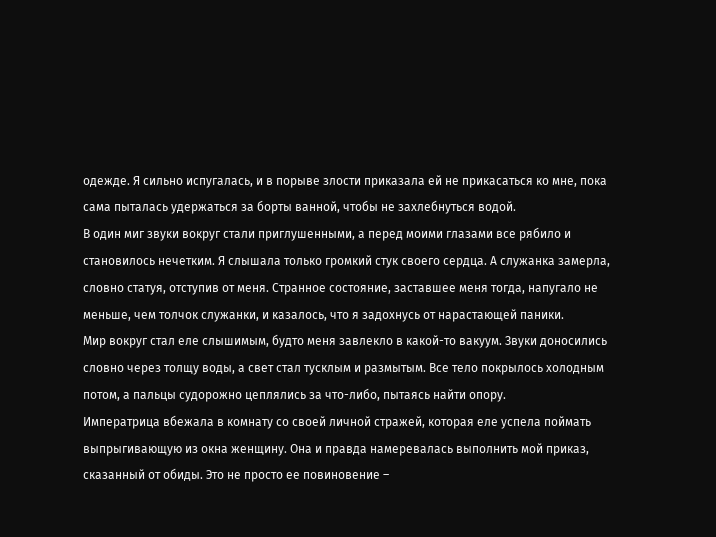одежде. Я сильно испугалась, и в порыве злости приказала ей не прикасаться ко мне, пока сама пыталась удержаться за борты ванной, чтобы не захлебнуться водой.
В один миг звуки вокруг стали приглушенными, а перед моими глазами все рябило и становилось нечетким. Я слышала только громкий стук своего сердца. А служанка замерла, словно статуя, отступив от меня. Странное состояние, заставшее меня тогда, напугало не меньше, чем толчок служанки, и казалось, что я задохнусь от нарастающей паники.
Мир вокруг стал еле слышимым, будто меня завлекло в какой-то вакуум. Звуки доносились словно через толщу воды, а свет стал тусклым и размытым. Все тело покрылось холодным потом, а пальцы судорожно цеплялись за что-либо, пытаясь найти опору.
Императрица вбежала в комнату со своей личной стражей, которая еле успела поймать выпрыгивающую из окна женщину. Она и правда намеревалась выполнить мой приказ, сказанный от обиды. Это не просто ее повиновение –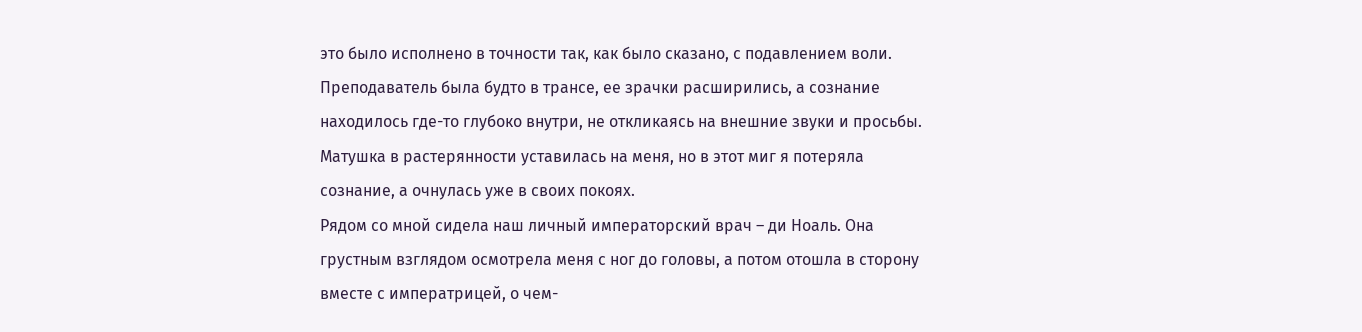это было исполнено в точности так, как было сказано, с подавлением воли. Преподаватель была будто в трансе, ее зрачки расширились, а сознание находилось где-то глубоко внутри, не откликаясь на внешние звуки и просьбы. Матушка в растерянности уставилась на меня, но в этот миг я потеряла сознание, а очнулась уже в своих покоях.
Рядом со мной сидела наш личный императорский врач – ди Ноаль. Она грустным взглядом осмотрела меня с ног до головы, а потом отошла в сторону вместе с императрицей, о чем-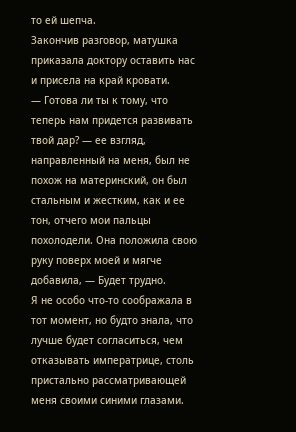то ей шепча.
Закончив разговор, матушка приказала доктору оставить нас и присела на край кровати.
— Готова ли ты к тому, что теперь нам придется развивать твой дар? — ее взгляд, направленный на меня, был не похож на материнский, он был стальным и жестким, как и ее тон, отчего мои пальцы похолодели. Она положила свою руку поверх моей и мягче добавила, — Будет трудно.
Я не особо что-то соображала в тот момент, но будто знала, что лучше будет согласиться, чем отказывать императрице, столь пристально рассматривающей меня своими синими глазами.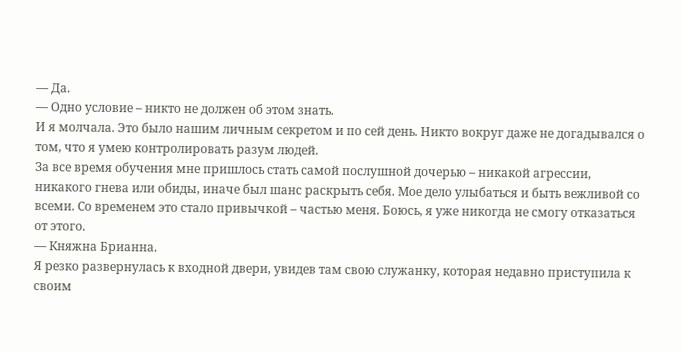— Да.
— Одно условие – никто не должен об этом знать.
И я молчала. Это было нашим личным секретом и по сей день. Никто вокруг даже не догадывался о том, что я умею контролировать разум людей.
За все время обучения мне пришлось стать самой послушной дочерью – никакой агрессии, никакого гнева или обиды, иначе был шанс раскрыть себя. Мое дело улыбаться и быть вежливой со всеми. Со временем это стало привычкой – частью меня. Боюсь, я уже никогда не смогу отказаться от этого.
— Княжна Брианна.
Я резко развернулась к входной двери, увидев там свою служанку, которая недавно приступила к своим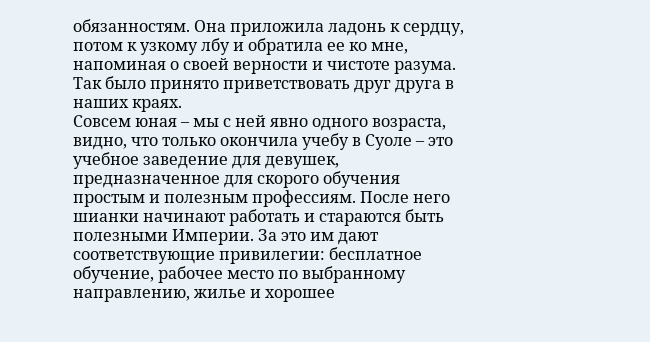обязанностям. Она приложила ладонь к сердцу, потом к узкому лбу и обратила ее ко мне, напоминая о своей верности и чистоте разума. Так было принято приветствовать друг друга в наших краях.
Совсем юная – мы с ней явно одного возраста, видно, что только окончила учебу в Суоле – это учебное заведение для девушек, предназначенное для скорого обучения простым и полезным профессиям. После него шианки начинают работать и стараются быть полезными Империи. За это им дают соответствующие привилегии: бесплатное обучение, рабочее место по выбранному направлению, жилье и хорошее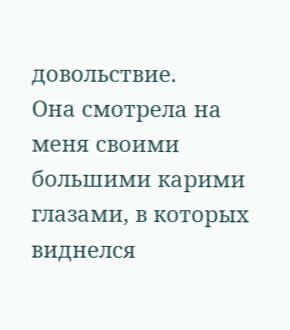довольствие.
Она смотрела на меня своими большими карими глазами, в которых виднелся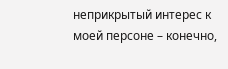неприкрытый интерес к моей персоне – конечно,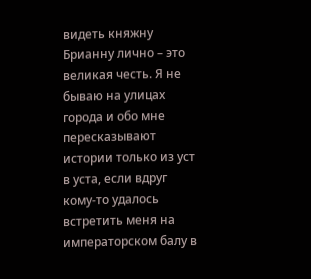видеть княжну Брианну лично – это великая честь. Я не бываю на улицах города и обо мне пересказывают истории только из уст в уста, если вдруг кому-то удалось встретить меня на императорском балу в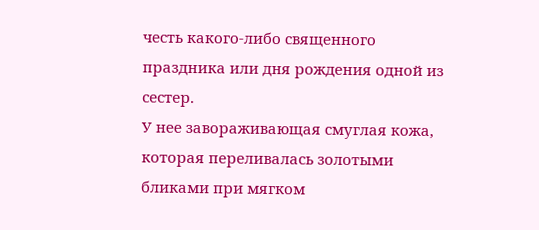честь какого-либо священного праздника или дня рождения одной из сестер.
У нее завораживающая смуглая кожа, которая переливалась золотыми бликами при мягком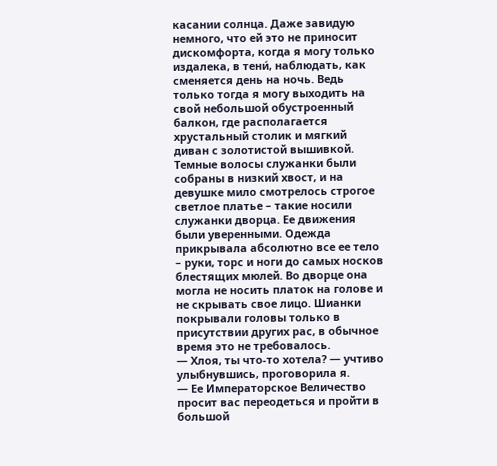касании солнца. Даже завидую немного, что ей это не приносит дискомфорта, когда я могу только издалека, в тени́, наблюдать, как сменяется день на ночь. Ведь только тогда я могу выходить на свой небольшой обустроенный балкон, где располагается хрустальный столик и мягкий диван с золотистой вышивкой.
Темные волосы служанки были собраны в низкий хвост, и на девушке мило смотрелось строгое светлое платье – такие носили служанки дворца. Ее движения были уверенными. Одежда прикрывала абсолютно все ее тело – руки, торс и ноги до самых носков блестящих мюлей. Во дворце она могла не носить платок на голове и не скрывать свое лицо. Шианки покрывали головы только в присутствии других рас, в обычное время это не требовалось.
— Хлоя, ты что-то хотела? — учтиво улыбнувшись, проговорила я.
— Ее Императорское Величество просит вас переодеться и пройти в большой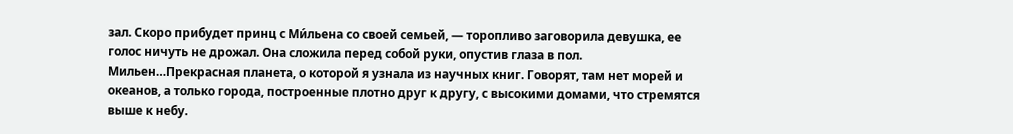зал. Скоро прибудет принц с Ми́льена со своей семьей, — торопливо заговорила девушка, ее голос ничуть не дрожал. Она сложила перед собой руки, опустив глаза в пол.
Мильен…Прекрасная планета, о которой я узнала из научных книг. Говорят, там нет морей и океанов, а только города, построенные плотно друг к другу, с высокими домами, что стремятся выше к небу.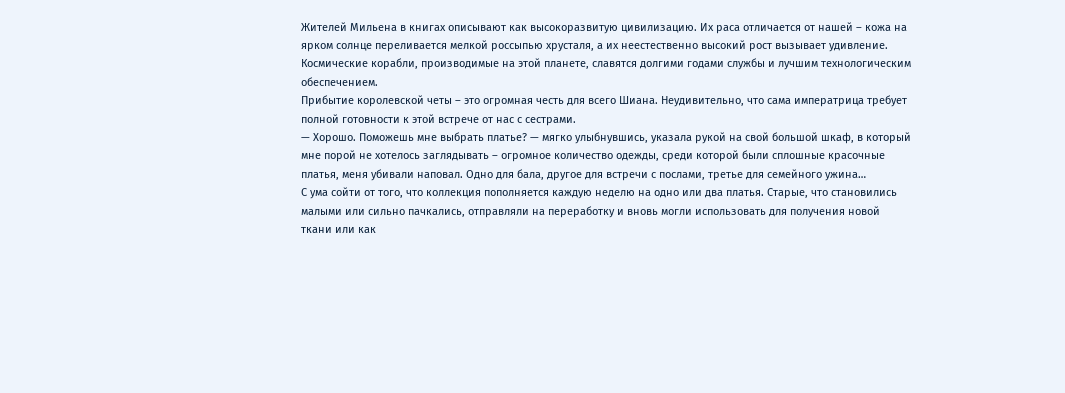Жителей Мильена в книгах описывают как высокоразвитую цивилизацию. Их раса отличается от нашей – кожа на ярком солнце переливается мелкой россыпью хрусталя, а их неестественно высокий рост вызывает удивление. Космические корабли, производимые на этой планете, славятся долгими годами службы и лучшим технологическим обеспечением.
Прибытие королевской четы – это огромная честь для всего Шиана. Неудивительно, что сама императрица требует полной готовности к этой встрече от нас с сестрами.
— Хорошо. Поможешь мне выбрать платье? — мягко улыбнувшись, указала рукой на свой большой шкаф, в который мне порой не хотелось заглядывать – огромное количество одежды, среди которой были сплошные красочные платья, меня убивали наповал. Одно для бала, другое для встречи с послами, третье для семейного ужина…
С ума сойти от того, что коллекция пополняется каждую неделю на одно или два платья. Старые, что становились малыми или сильно пачкались, отправляли на переработку и вновь могли использовать для получения новой ткани или как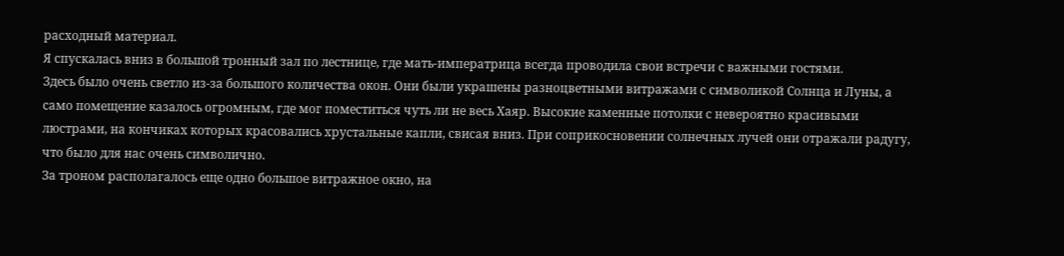расходный материал.
Я спускалась вниз в большой тронный зал по лестнице, где мать-императрица всегда проводила свои встречи с важными гостями.
Здесь было очень светло из-за большого количества окон. Они были украшены разноцветными витражами с символикой Солнца и Луны, а само помещение казалось огромным, где мог поместиться чуть ли не весь Хаяр. Высокие каменные потолки с невероятно красивыми люстрами, на кончиках которых красовались хрустальные капли, свисая вниз. При соприкосновении солнечных лучей они отражали радугу, что было для нас очень символично.
За троном располагалось еще одно большое витражное окно, на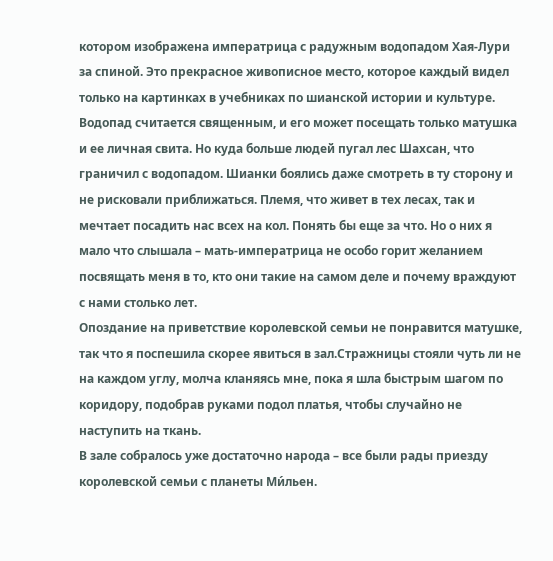котором изображена императрица с радужным водопадом Хая-Лури за спиной. Это прекрасное живописное место, которое каждый видел только на картинках в учебниках по шианской истории и культуре. Водопад считается священным, и его может посещать только матушка и ее личная свита. Но куда больше людей пугал лес Шахсан, что граничил с водопадом. Шианки боялись даже смотреть в ту сторону и не рисковали приближаться. Племя, что живет в тех лесах, так и мечтает посадить нас всех на кол. Понять бы еще за что. Но о них я мало что слышала – мать-императрица не особо горит желанием посвящать меня в то, кто они такие на самом деле и почему враждуют с нами столько лет.
Опоздание на приветствие королевской семьи не понравится матушке, так что я поспешила скорее явиться в зал.Стражницы стояли чуть ли не на каждом углу, молча кланяясь мне, пока я шла быстрым шагом по коридору, подобрав руками подол платья, чтобы случайно не наступить на ткань.
В зале собралось уже достаточно народа – все были рады приезду королевской семьи с планеты Ми́льен.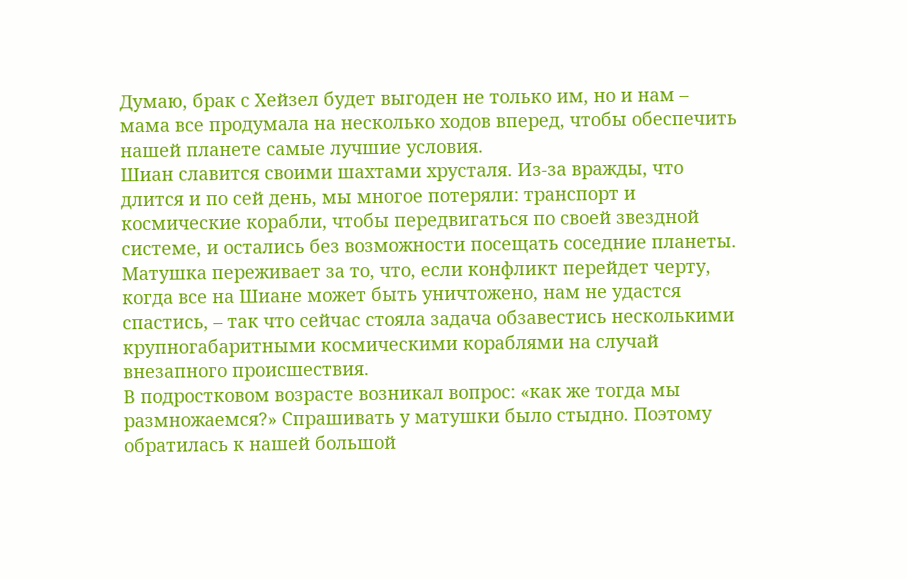Думаю, брак с Хейзел будет выгоден не только им, но и нам – мама все продумала на несколько ходов вперед, чтобы обеспечить нашей планете самые лучшие условия.
Шиан славится своими шахтами хрусталя. Из-за вражды, что длится и по сей день, мы многое потеряли: транспорт и космические корабли, чтобы передвигаться по своей звездной системе, и остались без возможности посещать соседние планеты. Матушка переживает за то, что, если конфликт перейдет черту, когда все на Шиане может быть уничтожено, нам не удастся спастись, – так что сейчас стояла задача обзавестись несколькими крупногабаритными космическими кораблями на случай внезапного происшествия.
В подростковом возрасте возникал вопрос: «как же тогда мы размножаемся?» Спрашивать у матушки было стыдно. Поэтому обратилась к нашей большой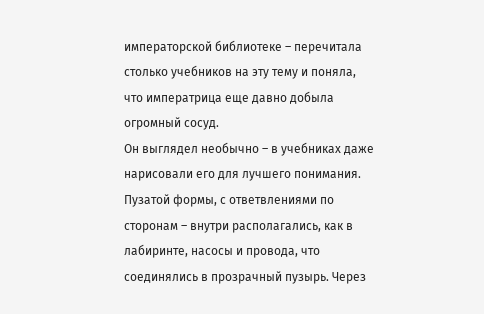императорской библиотеке – перечитала столько учебников на эту тему и поняла, что императрица еще давно добыла огромный сосуд.
Он выглядел необычно – в учебниках даже нарисовали его для лучшего понимания. Пузатой формы, с ответвлениями по сторонам – внутри располагались, как в лабиринте, насосы и провода, что соединялись в прозрачный пузырь. Через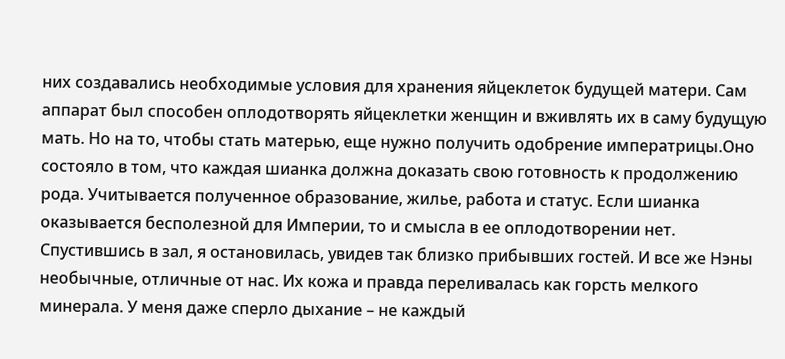них создавались необходимые условия для хранения яйцеклеток будущей матери. Сам аппарат был способен оплодотворять яйцеклетки женщин и вживлять их в саму будущую мать. Но на то, чтобы стать матерью, еще нужно получить одобрение императрицы.Оно состояло в том, что каждая шианка должна доказать свою готовность к продолжению рода. Учитывается полученное образование, жилье, работа и статус. Если шианка оказывается бесполезной для Империи, то и смысла в ее оплодотворении нет.
Спустившись в зал, я остановилась, увидев так близко прибывших гостей. И все же Нэны необычные, отличные от нас. Их кожа и правда переливалась как горсть мелкого минерала. У меня даже сперло дыхание – не каждый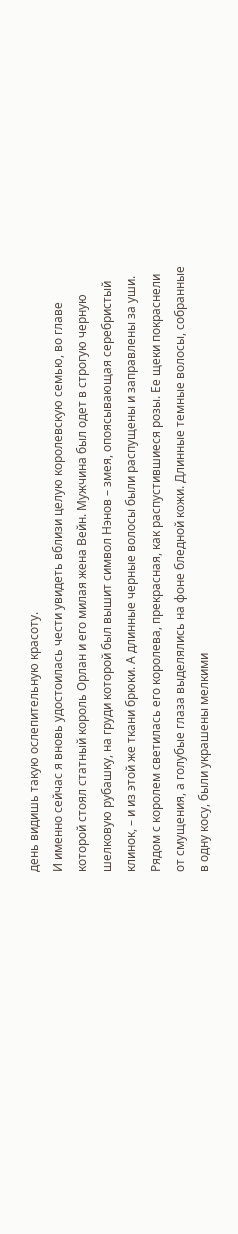день видишь такую ослепительную красоту.
И именно сейчас я вновь удостоилась чести увидеть вблизи целую королевскую семью, во главе которой стоял статный король Орлан и его милая жена Вейн. Мужчина был одет в строгую черную шелковую рубашку, на груди которой был вышит символ Нэнов – змея, опоясывающая серебристый клинок, – и из этой же ткани брюки. А длинные черные волосы были распущены и заправлены за уши.
Рядом с королем светилась его королева, прекрасная, как распустившиеся розы. Ее щеки покраснели от смущения, а голубые глаза выделялись на фоне бледной кожи. Длинные темные волосы, собранные в одну косу, были украшены мелкими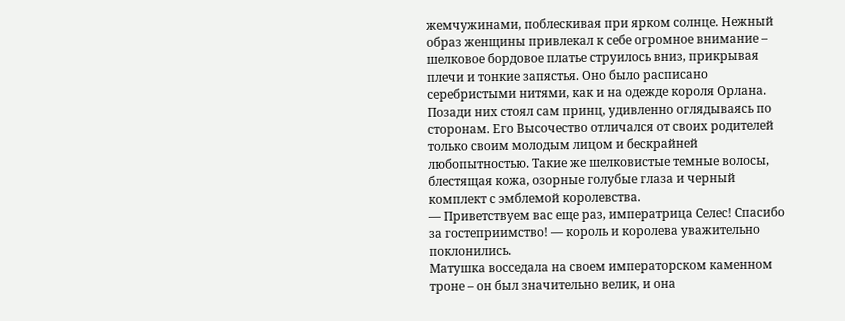жемчужинами, поблескивая при ярком солнце. Нежный образ женщины привлекал к себе огромное внимание – шелковое бордовое платье струилось вниз, прикрывая плечи и тонкие запястья. Оно было расписано серебристыми нитями, как и на одежде короля Орлана. Позади них стоял сам принц, удивленно оглядываясь по сторонам. Его Высочество отличался от своих родителей только своим молодым лицом и бескрайней любопытностью. Такие же шелковистые темные волосы, блестящая кожа, озорные голубые глаза и черный комплект с эмблемой королевства.
— Приветствуем вас еще раз, императрица Селес! Спасибо за гостеприимство! — король и королева уважительно поклонились.
Матушка восседала на своем императорском каменном троне – он был значительно велик, и она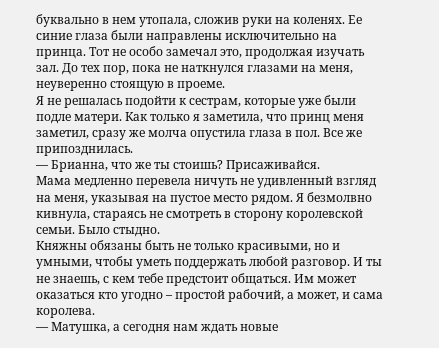буквально в нем утопала, сложив руки на коленях. Ее синие глаза были направлены исключительно на принца. Тот не особо замечал это, продолжая изучать зал. До тех пор, пока не наткнулся глазами на меня, неуверенно стоящую в проеме.
Я не решалась подойти к сестрам, которые уже были подле матери. Как только я заметила, что принц меня заметил, сразу же молча опустила глаза в пол. Все же припозднилась.
— Брианна, что же ты стоишь? Присаживайся.
Мама медленно перевела ничуть не удивленный взгляд на меня, указывая на пустое место рядом. Я безмолвно кивнула, стараясь не смотреть в сторону королевской семьи. Было стыдно.
Княжны обязаны быть не только красивыми, но и умными, чтобы уметь поддержать любой разговор. И ты не знаешь, с кем тебе предстоит общаться. Им может оказаться кто угодно – простой рабочий, а может, и сама королева.
— Матушка, а сегодня нам ждать новые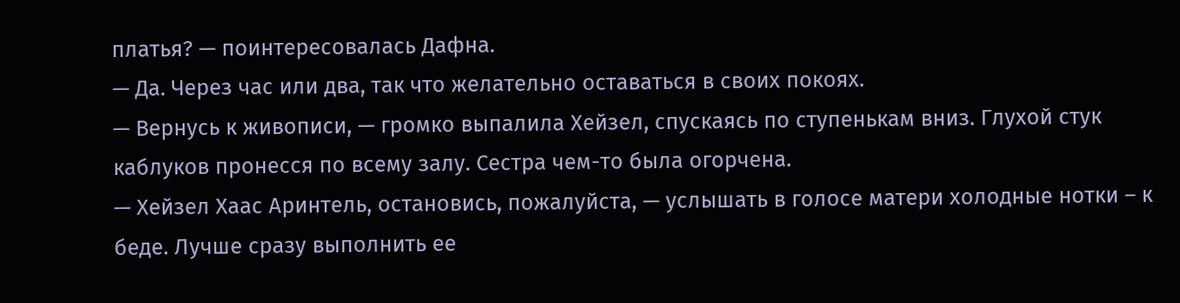платья? — поинтересовалась Дафна.
— Да. Через час или два, так что желательно оставаться в своих покоях.
— Вернусь к живописи, — громко выпалила Хейзел, спускаясь по ступенькам вниз. Глухой стук каблуков пронесся по всему залу. Сестра чем-то была огорчена.
— Хейзел Хаас Аринтель, остановись, пожалуйста, — услышать в голосе матери холодные нотки – к беде. Лучше сразу выполнить ее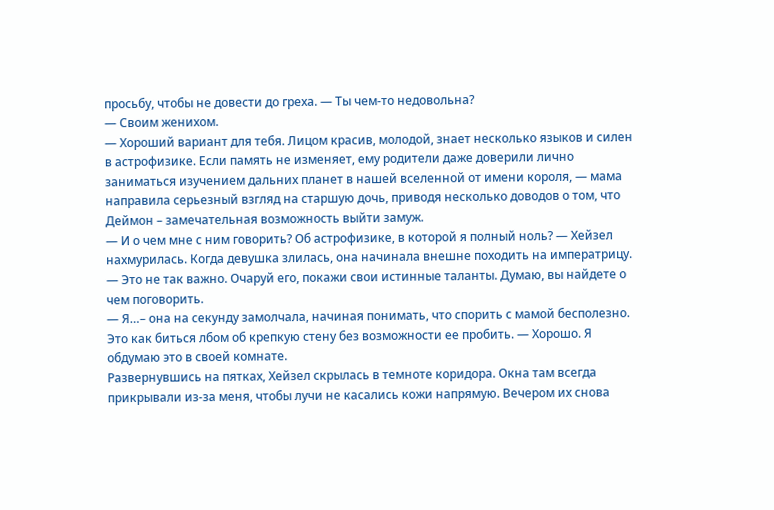просьбу, чтобы не довести до греха. — Ты чем-то недовольна?
— Своим женихом.
— Хороший вариант для тебя. Лицом красив, молодой, знает несколько языков и силен в астрофизике. Если память не изменяет, ему родители даже доверили лично заниматься изучением дальних планет в нашей вселенной от имени короля, — мама направила серьезный взгляд на старшую дочь, приводя несколько доводов о том, что Деймон – замечательная возможность выйти замуж.
— И о чем мне с ним говорить? Об астрофизике, в которой я полный ноль? — Хейзел нахмурилась. Когда девушка злилась, она начинала внешне походить на императрицу.
— Это не так важно. Очаруй его, покажи свои истинные таланты. Думаю, вы найдете о чем поговорить.
— Я…– она на секунду замолчала, начиная понимать, что спорить с мамой бесполезно. Это как биться лбом об крепкую стену без возможности ее пробить. — Хорошо. Я обдумаю это в своей комнате.
Развернувшись на пятках, Хейзел скрылась в темноте коридора. Окна там всегда прикрывали из-за меня, чтобы лучи не касались кожи напрямую. Вечером их снова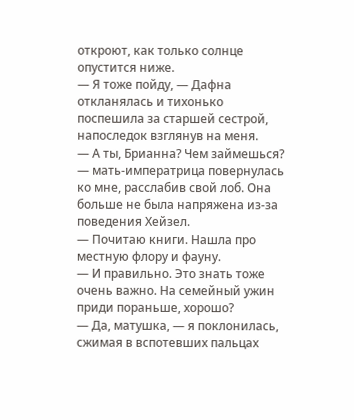откроют, как только солнце опустится ниже.
— Я тоже пойду, — Дафна откланялась и тихонько поспешила за старшей сестрой, напоследок взглянув на меня.
— А ты, Брианна? Чем займешься? — мать-императрица повернулась ко мне, расслабив свой лоб. Она больше не была напряжена из-за поведения Хейзел.
— Почитаю книги. Нашла про местную флору и фауну.
— И правильно. Это знать тоже очень важно. На семейный ужин приди пораньше, хорошо?
— Да, матушка, — я поклонилась, сжимая в вспотевших пальцах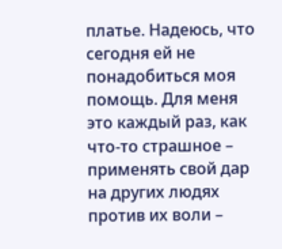платье. Надеюсь, что сегодня ей не понадобиться моя помощь. Для меня это каждый раз, как что-то страшное – применять свой дар на других людях против их воли –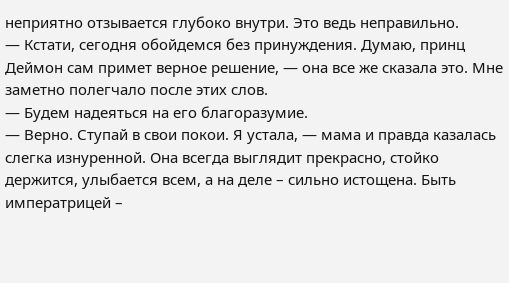неприятно отзывается глубоко внутри. Это ведь неправильно.
— Кстати, сегодня обойдемся без принуждения. Думаю, принц Деймон сам примет верное решение, — она все же сказала это. Мне заметно полегчало после этих слов.
— Будем надеяться на его благоразумие.
— Верно. Ступай в свои покои. Я устала, — мама и правда казалась слегка изнуренной. Она всегда выглядит прекрасно, стойко держится, улыбается всем, а на деле – сильно истощена. Быть императрицей –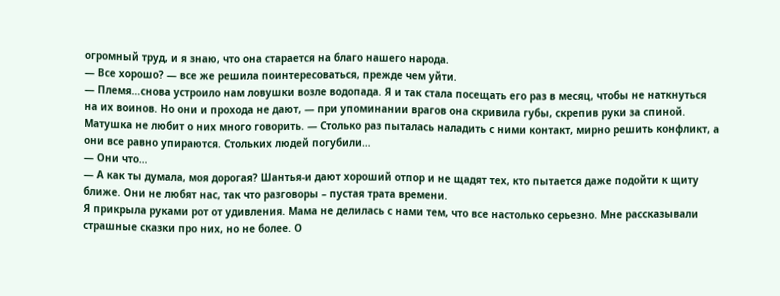огромный труд, и я знаю, что она старается на благо нашего народа.
— Все хорошо? — все же решила поинтересоваться, прежде чем уйти.
— Племя…снова устроило нам ловушки возле водопада. Я и так стала посещать его раз в месяц, чтобы не наткнуться на их воинов. Но они и прохода не дают, — при упоминании врагов она скривила губы, скрепив руки за спиной. Матушка не любит о них много говорить. — Столько раз пыталась наладить с ними контакт, мирно решить конфликт, а они все равно упираются. Стольких людей погубили…
— Они что…
— А как ты думала, моя дорогая? Шантья-и дают хороший отпор и не щадят тех, кто пытается даже подойти к щиту ближе. Они не любят нас, так что разговоры – пустая трата времени.
Я прикрыла руками рот от удивления. Мама не делилась с нами тем, что все настолько серьезно. Мне рассказывали страшные сказки про них, но не более. О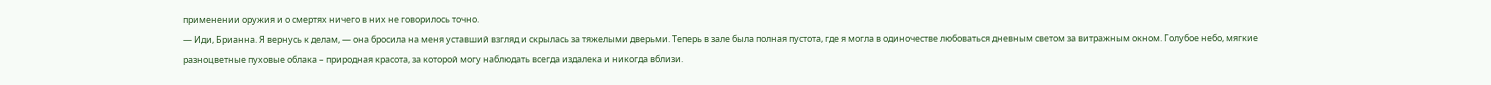применении оружия и о смертях ничего в них не говорилось точно.
— Иди, Брианна. Я вернусь к делам, — она бросила на меня уставший взгляд и скрылась за тяжелыми дверьми. Теперь в зале была полная пустота, где я могла в одиночестве любоваться дневным светом за витражным окном. Голубое небо, мягкие разноцветные пуховые облака – природная красота, за которой могу наблюдать всегда издалека и никогда вблизи.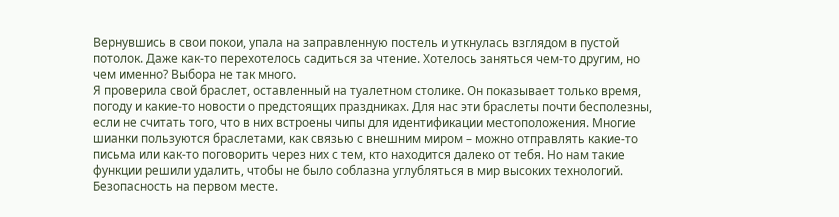Вернувшись в свои покои, упала на заправленную постель и уткнулась взглядом в пустой потолок. Даже как-то перехотелось садиться за чтение. Хотелось заняться чем-то другим, но чем именно? Выбора не так много.
Я проверила свой браслет, оставленный на туалетном столике. Он показывает только время, погоду и какие-то новости о предстоящих праздниках. Для нас эти браслеты почти бесполезны, если не считать того, что в них встроены чипы для идентификации местоположения. Многие шианки пользуются браслетами, как связью с внешним миром – можно отправлять какие-то письма или как-то поговорить через них с тем, кто находится далеко от тебя. Но нам такие функции решили удалить, чтобы не было соблазна углубляться в мир высоких технологий.
Безопасность на первом месте.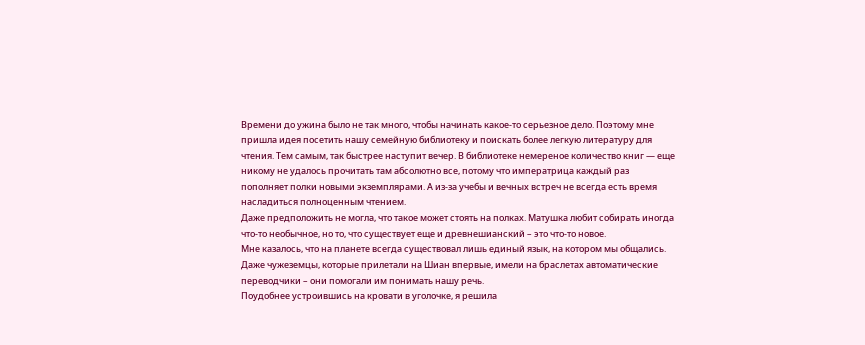Времени до ужина было не так много, чтобы начинать какое-то серьезное дело. Поэтому мне пришла идея посетить нашу семейную библиотеку и поискать более легкую литературу для чтения. Тем самым, так быстрее наступит вечер. В библиотеке немереное количество книг — еще никому не удалось прочитать там абсолютно все, потому что императрица каждый раз пополняет полки новыми экземплярами. А из-за учебы и вечных встреч не всегда есть время насладиться полноценным чтением.
Даже предположить не могла, что такое может стоять на полках. Матушка любит собирать иногда что-то необычное, но то, что существует еще и древнешианский – это что-то новое.
Мне казалось, что на планете всегда существовал лишь единый язык, на котором мы общались. Даже чужеземцы, которые прилетали на Шиан впервые, имели на браслетах автоматические переводчики – они помогали им понимать нашу речь.
Поудобнее устроившись на кровати в уголочке, я решила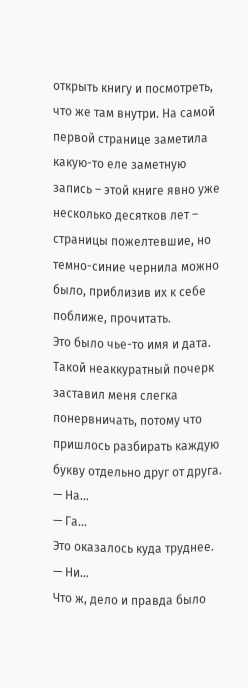открыть книгу и посмотреть, что же там внутри. На самой первой странице заметила какую-то еле заметную запись – этой книге явно уже несколько десятков лет – страницы пожелтевшие, но темно-синие чернила можно было, приблизив их к себе поближе, прочитать.
Это было чье-то имя и дата.
Такой неаккуратный почерк заставил меня слегка понервничать, потому что пришлось разбирать каждую букву отдельно друг от друга.
— На…
— Га…
Это оказалось куда труднее.
— Ни…
Что ж, дело и правда было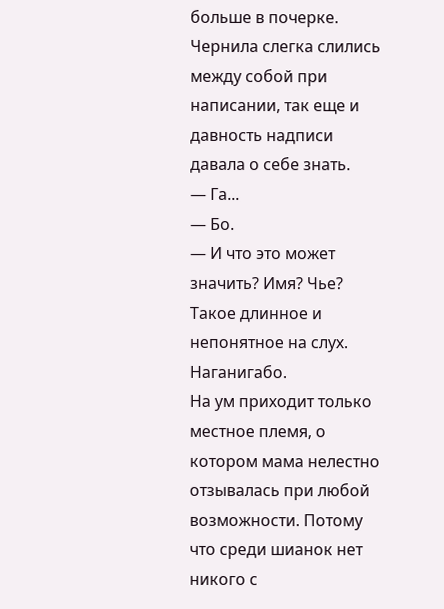больше в почерке. Чернила слегка слились между собой при написании, так еще и давность надписи давала о себе знать.
— Га...
— Бо.
— И что это может значить? Имя? Чье?
Такое длинное и непонятное на слух. Наганигабо.
На ум приходит только местное племя, о котором мама нелестно отзывалась при любой возможности. Потому что среди шианок нет никого с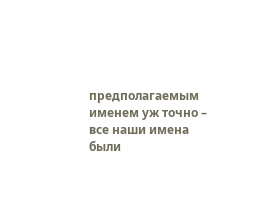предполагаемым именем уж точно – все наши имена были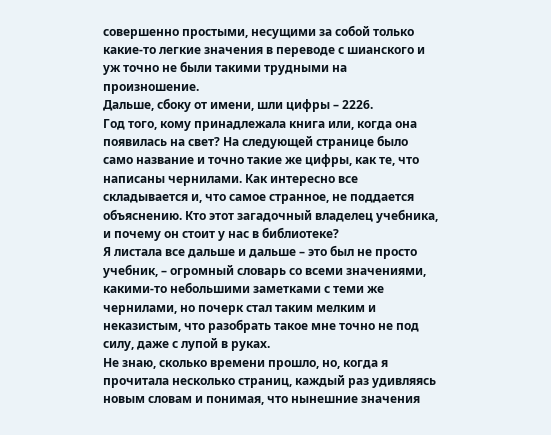совершенно простыми, несущими за собой только какие-то легкие значения в переводе с шианского и уж точно не были такими трудными на произношение.
Дальше, сбоку от имени, шли цифры – 2226.
Год того, кому принадлежала книга или, когда она появилась на свет? На следующей странице было само название и точно такие же цифры, как те, что написаны чернилами. Как интересно все складывается и, что самое странное, не поддается объяснению. Кто этот загадочный владелец учебника, и почему он стоит у нас в библиотеке?
Я листала все дальше и дальше – это был не просто учебник, – огромный словарь со всеми значениями, какими-то небольшими заметками с теми же чернилами, но почерк стал таким мелким и неказистым, что разобрать такое мне точно не под силу, даже с лупой в руках.
Не знаю, сколько времени прошло, но, когда я прочитала несколько страниц, каждый раз удивляясь новым словам и понимая, что нынешние значения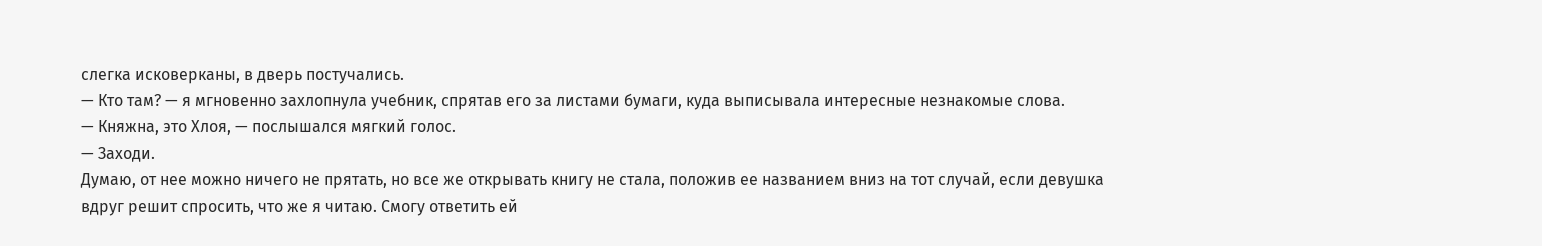слегка исковерканы, в дверь постучались.
— Кто там? — я мгновенно захлопнула учебник, спрятав его за листами бумаги, куда выписывала интересные незнакомые слова.
— Княжна, это Хлоя, — послышался мягкий голос.
— Заходи.
Думаю, от нее можно ничего не прятать, но все же открывать книгу не стала, положив ее названием вниз на тот случай, если девушка вдруг решит спросить, что же я читаю. Смогу ответить ей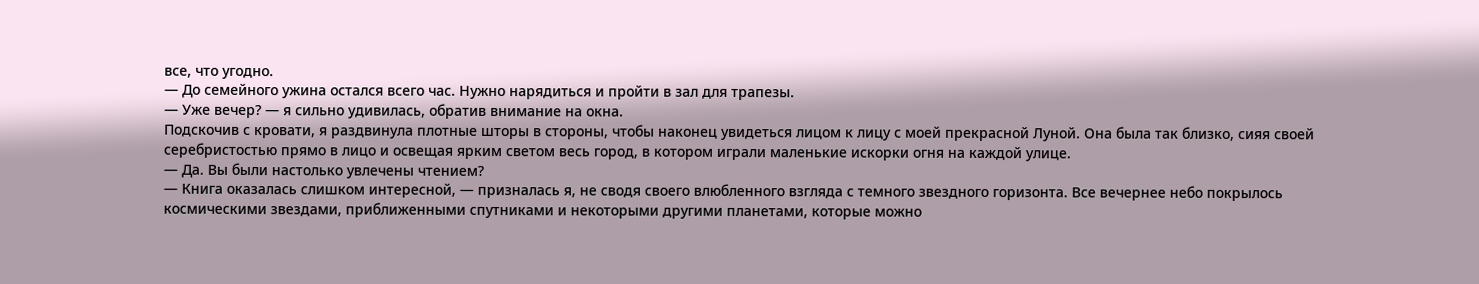все, что угодно.
— До семейного ужина остался всего час. Нужно нарядиться и пройти в зал для трапезы.
— Уже вечер? — я сильно удивилась, обратив внимание на окна.
Подскочив с кровати, я раздвинула плотные шторы в стороны, чтобы наконец увидеться лицом к лицу с моей прекрасной Луной. Она была так близко, сияя своей серебристостью прямо в лицо и освещая ярким светом весь город, в котором играли маленькие искорки огня на каждой улице.
— Да. Вы были настолько увлечены чтением?
— Книга оказалась слишком интересной, — призналась я, не сводя своего влюбленного взгляда с темного звездного горизонта. Все вечернее небо покрылось космическими звездами, приближенными спутниками и некоторыми другими планетами, которые можно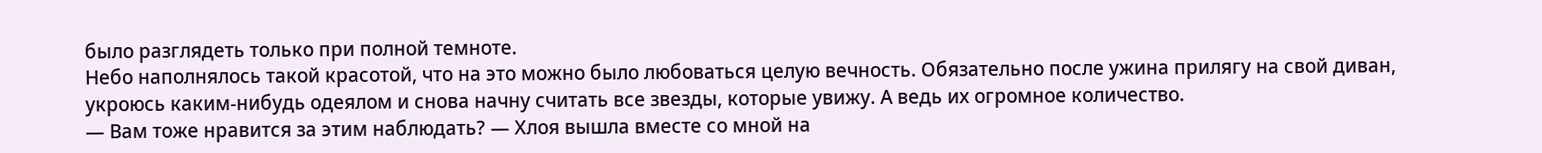было разглядеть только при полной темноте.
Небо наполнялось такой красотой, что на это можно было любоваться целую вечность. Обязательно после ужина прилягу на свой диван, укроюсь каким-нибудь одеялом и снова начну считать все звезды, которые увижу. А ведь их огромное количество.
— Вам тоже нравится за этим наблюдать? — Хлоя вышла вместе со мной на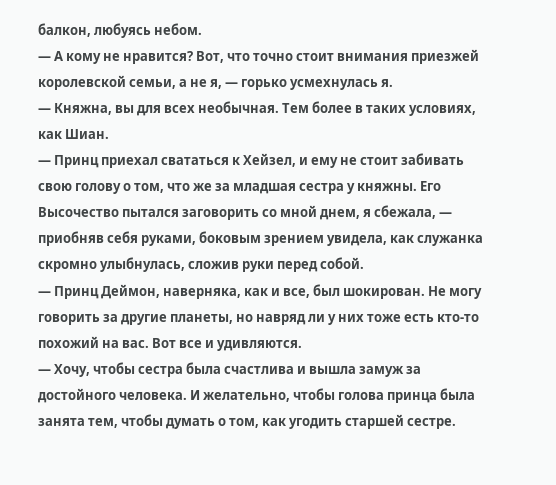балкон, любуясь небом.
— А кому не нравится? Вот, что точно стоит внимания приезжей королевской семьи, а не я, — горько усмехнулась я.
— Княжна, вы для всех необычная. Тем более в таких условиях, как Шиан.
— Принц приехал свататься к Хейзел, и ему не стоит забивать свою голову о том, что же за младшая сестра у княжны. Его Высочество пытался заговорить со мной днем, я сбежала, — приобняв себя руками, боковым зрением увидела, как служанка скромно улыбнулась, сложив руки перед собой.
— Принц Деймон, наверняка, как и все, был шокирован. Не могу говорить за другие планеты, но навряд ли у них тоже есть кто-то похожий на вас. Вот все и удивляются.
— Хочу, чтобы сестра была счастлива и вышла замуж за достойного человека. И желательно, чтобы голова принца была занята тем, чтобы думать о том, как угодить старшей сестре.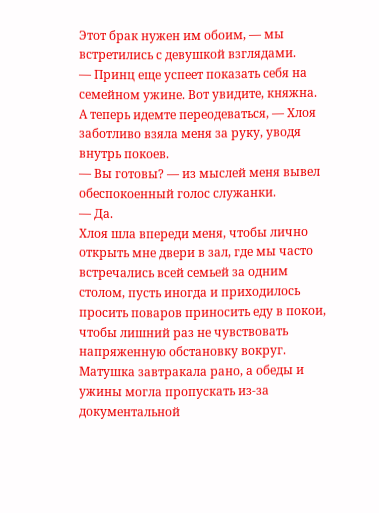Этот брак нужен им обоим, — мы встретились с девушкой взглядами.
— Принц еще успеет показать себя на семейном ужине. Вот увидите, княжна. А теперь идемте переодеваться, — Хлоя заботливо взяла меня за руку, уводя внутрь покоев.
— Вы готовы? — из мыслей меня вывел обеспокоенный голос служанки.
— Да.
Хлоя шла впереди меня, чтобы лично открыть мне двери в зал, где мы часто встречались всей семьей за одним столом, пусть иногда и приходилось просить поваров приносить еду в покои, чтобы лишний раз не чувствовать напряженную обстановку вокруг. Матушка завтракала рано, а обеды и ужины могла пропускать из-за документальной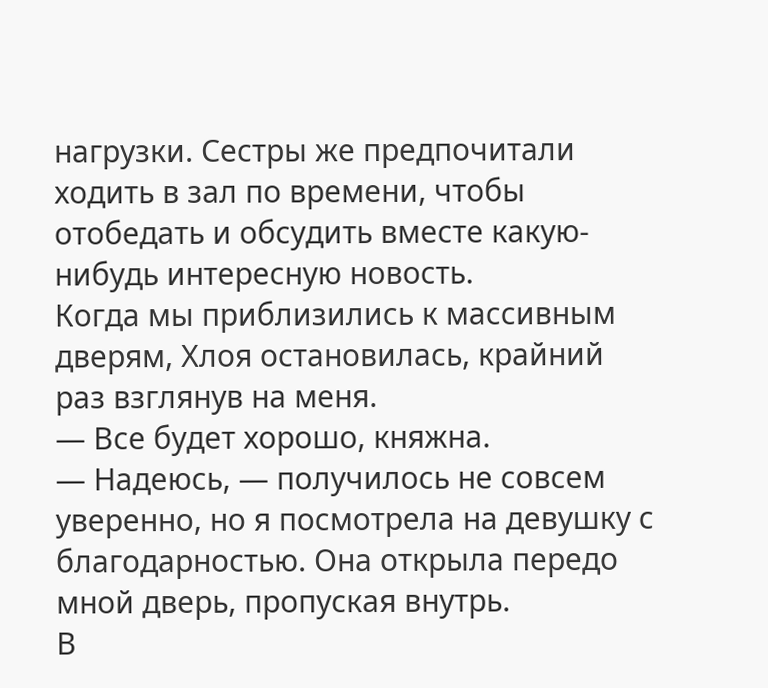нагрузки. Сестры же предпочитали ходить в зал по времени, чтобы отобедать и обсудить вместе какую-нибудь интересную новость.
Когда мы приблизились к массивным дверям, Хлоя остановилась, крайний раз взглянув на меня.
— Все будет хорошо, княжна.
— Надеюсь, — получилось не совсем уверенно, но я посмотрела на девушку с благодарностью. Она открыла передо мной дверь, пропуская внутрь.
В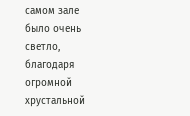самом зале было очень светло, благодаря огромной хрустальной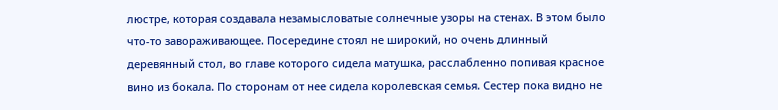люстре, которая создавала незамысловатые солнечные узоры на стенах. В этом было что-то завораживающее. Посередине стоял не широкий, но очень длинный деревянный стол, во главе которого сидела матушка, расслабленно попивая красное вино из бокала. По сторонам от нее сидела королевская семья. Сестер пока видно не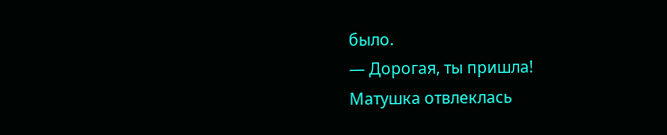было.
— Дорогая, ты пришла!
Матушка отвлеклась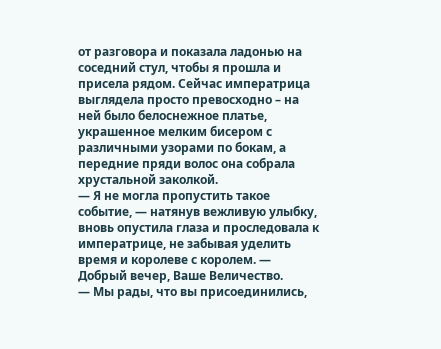от разговора и показала ладонью на соседний стул, чтобы я прошла и присела рядом. Сейчас императрица выглядела просто превосходно – на ней было белоснежное платье, украшенное мелким бисером с различными узорами по бокам, а передние пряди волос она собрала хрустальной заколкой.
— Я не могла пропустить такое событие, — натянув вежливую улыбку, вновь опустила глаза и проследовала к императрице, не забывая уделить время и королеве с королем. — Добрый вечер, Ваше Величество.
— Мы рады, что вы присоединились,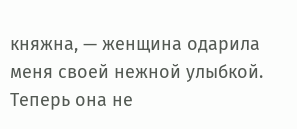княжна, — женщина одарила меня своей нежной улыбкой. Теперь она не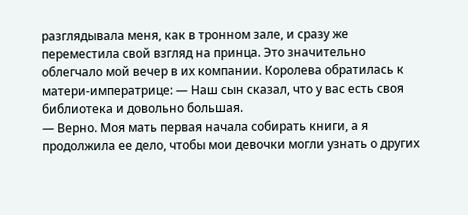разглядывала меня, как в тронном зале, и сразу же переместила свой взгляд на принца. Это значительно облегчало мой вечер в их компании. Королева обратилась к матери-императрице: — Наш сын сказал, что у вас есть своя библиотека и довольно большая.
— Верно. Моя мать первая начала собирать книги, а я продолжила ее дело, чтобы мои девочки могли узнать о других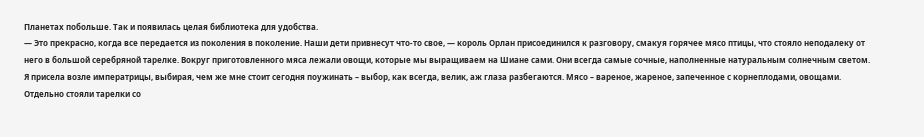Планетах побольше. Так и появилась целая библиотека для удобства.
— Это прекрасно, когда все передается из поколения в поколение. Наши дети привнесут что-то свое, — король Орлан присоединился к разговору, смакуя горячее мясо птицы, что стояло неподалеку от него в большой серебряной тарелке. Вокруг приготовленного мяса лежали овощи, которые мы выращиваем на Шиане сами. Они всегда самые сочные, наполненные натуральным солнечным светом.
Я присела возле императрицы, выбирая, чем же мне стоит сегодня поужинать – выбор, как всегда, велик, аж глаза разбегаются. Мясо – вареное, жареное, запеченное с корнеплодами, овощами. Отдельно стояли тарелки со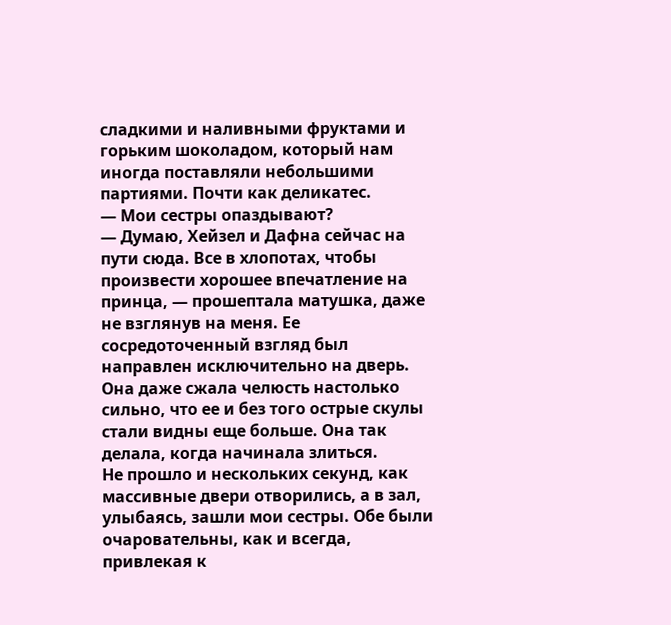сладкими и наливными фруктами и горьким шоколадом, который нам иногда поставляли небольшими партиями. Почти как деликатес.
— Мои сестры опаздывают?
— Думаю, Хейзел и Дафна сейчас на пути сюда. Все в хлопотах, чтобы произвести хорошее впечатление на принца, — прошептала матушка, даже не взглянув на меня. Ее сосредоточенный взгляд был направлен исключительно на дверь. Она даже сжала челюсть настолько сильно, что ее и без того острые скулы стали видны еще больше. Она так делала, когда начинала злиться.
Не прошло и нескольких секунд, как массивные двери отворились, а в зал, улыбаясь, зашли мои сестры. Обе были очаровательны, как и всегда, привлекая к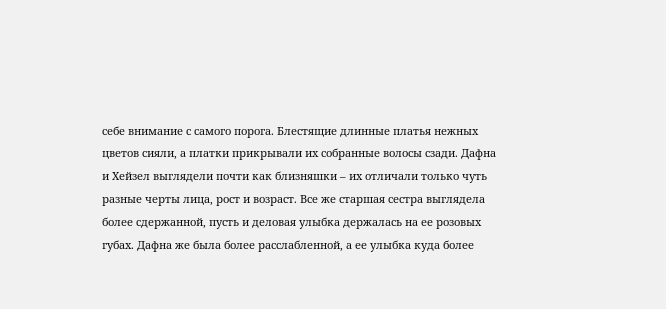себе внимание с самого порога. Блестящие длинные платья нежных цветов сияли, а платки прикрывали их собранные волосы сзади. Дафна и Хейзел выглядели почти как близняшки – их отличали только чуть разные черты лица, рост и возраст. Все же старшая сестра выглядела более сдержанной, пусть и деловая улыбка держалась на ее розовых губах. Дафна же была более расслабленной, а ее улыбка куда более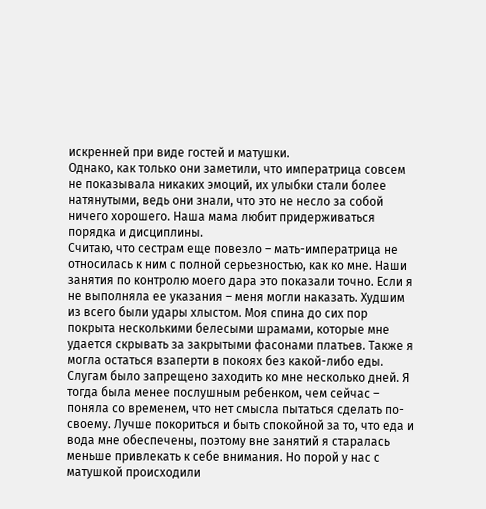искренней при виде гостей и матушки.
Однако, как только они заметили, что императрица совсем не показывала никаких эмоций, их улыбки стали более натянутыми, ведь они знали, что это не несло за собой ничего хорошего. Наша мама любит придерживаться порядка и дисциплины.
Считаю, что сестрам еще повезло – мать-императрица не относилась к ним с полной серьезностью, как ко мне. Наши занятия по контролю моего дара это показали точно. Если я не выполняла ее указания – меня могли наказать. Худшим из всего были удары хлыстом. Моя спина до сих пор покрыта несколькими белесыми шрамами, которые мне удается скрывать за закрытыми фасонами платьев. Также я могла остаться взаперти в покоях без какой-либо еды. Слугам было запрещено заходить ко мне несколько дней. Я тогда была менее послушным ребенком, чем сейчас – поняла со временем, что нет смысла пытаться сделать по-своему. Лучше покориться и быть спокойной за то, что еда и вода мне обеспечены, поэтому вне занятий я старалась меньше привлекать к себе внимания. Но порой у нас с матушкой происходили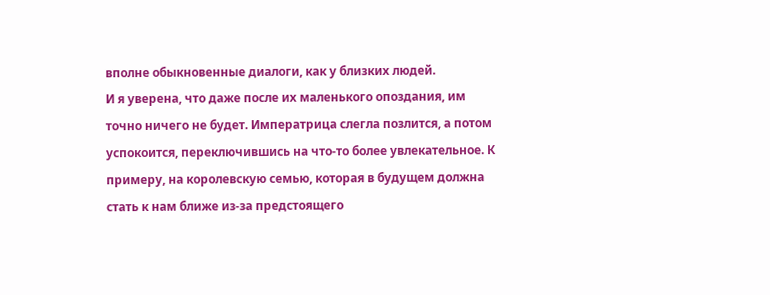вполне обыкновенные диалоги, как у близких людей.
И я уверена, что даже после их маленького опоздания, им точно ничего не будет. Императрица слегла позлится, а потом успокоится, переключившись на что-то более увлекательное. К примеру, на королевскую семью, которая в будущем должна стать к нам ближе из-за предстоящего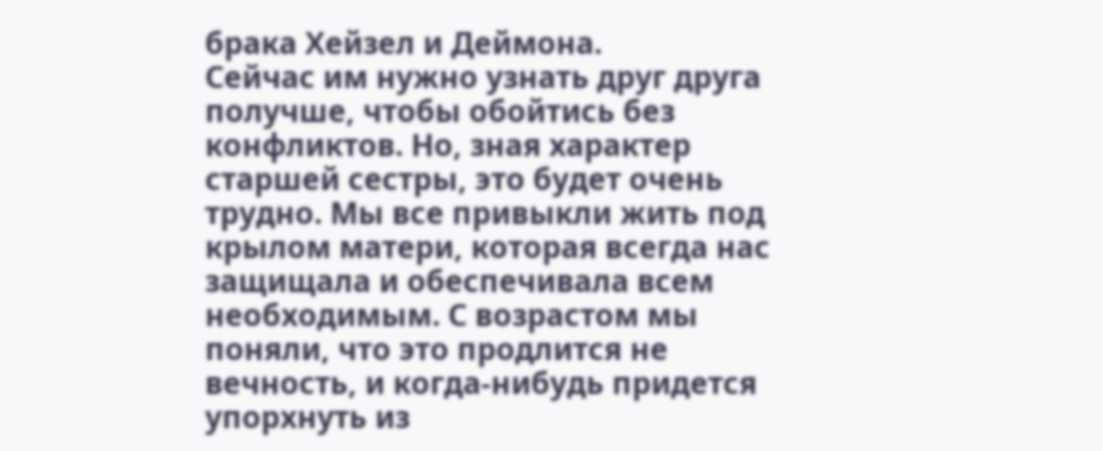брака Хейзел и Деймона.
Сейчас им нужно узнать друг друга получше, чтобы обойтись без конфликтов. Но, зная характер старшей сестры, это будет очень трудно. Мы все привыкли жить под крылом матери, которая всегда нас защищала и обеспечивала всем необходимым. С возрастом мы поняли, что это продлится не вечность, и когда-нибудь придется упорхнуть из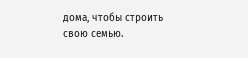дома, чтобы строить свою семью.